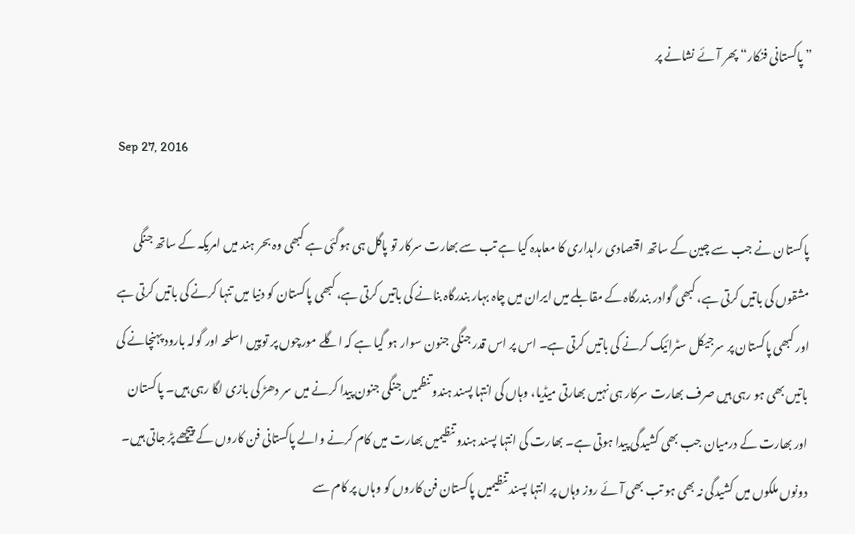”پاکستانی فنکار“ پھر آئے نشانے پر

Sep 27, 2016

پاکستان نے جب سے چین کے ساتھ اقتصادی راہداری کا معاہدہ کیا ہے تب سے بھارت سرکار تو پاگل ہی ہوگئی ہے کبھی وہ بحر ہند میں امریکہ کے ساتھ جنگی مشقوں کی باتیں کرتی ہے، کبھی گوادر بندرگاہ کے مقابلے میں ایران میں چاہ بہار بندرگاہ بنانے کی باتیں کرتی ہے، کبھی پاکستان کو دنیا میں تنہا کرنے کی باتیں کرتی ہے اور کبھی پاکستان پر سرجیکل سٹرائیک کرنے کی باتیں کرتی ہے۔ اس پر اس قدر جنگی جنون سوار ہو گیا ہے کہ اگلے مورچوں پر توپیں اسلحہ اور گولہ بارود پہنچانے کی باتیں بھی ہو رہی ہیں صرف بھارت سرکار ہی نہیں بھارتی میڈیا، وہاں کی انتہا پسند ہندو تنظمیں جنگی جنون پیدا کرنے میں سر دھڑ کی بازی لگا رہی ہیں۔ پاکستان اور بھارت کے درمیان جب بھی کشیدگی پیدا ہوتی ہے۔ بھارت کی انتہا پسند ہندو تنظیمیں بھارت میں کام کرنے والے پاکستانی فن کاروں کے پیچھے پڑ جاتی ہیں۔ دونوں ملکوں میں کشیدگی نہ بھی ہو تب بھی آئے روز وہاں پر انتہا پسند تنظیمیں پاکستان فن کاروں کو وہاں پر کام سے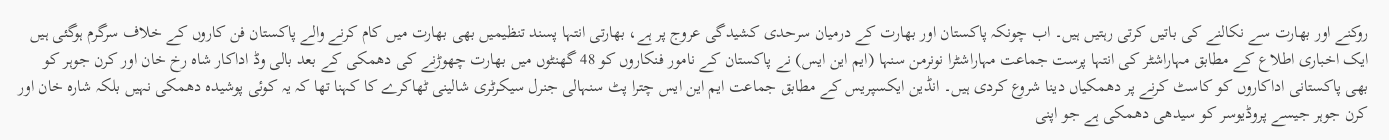روکنے اور بھارت سے نکالنے کی باتیں کرتی رہتیں ہیں۔ اب چونکہ پاکستان اور بھارت کے درمیان سرحدی کشیدگی عروج پر ہے، بھارتی انتہا پسند تنظیمیں بھی بھارت میں کام کرنے والے پاکستان فن کاروں کے خلاف سرگرم ہوگئی ہیں ایک اخباری اطلاع کے مطابق مہاراشٹر کی انتہا پرست جماعت مہاراشٹرا نونرمن سنہا (ایم این ایس) نے پاکستان کے نامور فنکاروں کو 48 گھنٹوں میں بھارت چھوڑنے کی دھمکی کے بعد بالی وڈ اداکار شاہ رخ خان اور کرن جوہر کو بھی پاکستانی اداکاروں کو کاسٹ کرنے پر دھمکیاں دینا شروع کردی ہیں۔ انڈین ایکسپریس کے مطابق جماعت ایم این ایس چترا پٹ سنہالی جنرل سیکرٹری شالینی ٹھاکرے کا کہنا تھا کہ یہ کوئی پوشیدہ دھمکی نہیں بلکہ شارہ خان اور کرن جوہر جیسے پروڈیوسر کو سیدھی دھمکی ہے جو اپنی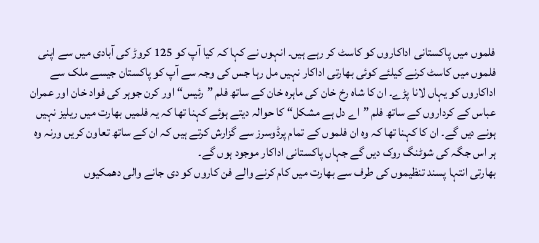فلموں میں پاکستانی اداکاروں کو کاسٹ کر رہے ہیں۔ انہوں نے کہا کہ کیا آپ کو 125 کروڑ کی آبادی میں سے اپنی فلموں میں کاسٹ کرنے کیلئے کوئی بھارتی اداکار نہیں مل رہا جس کی وجہ سے آپ کو پاکستان جیسے ملک سے اداکاروں کو یہاں لانا پڑے۔ ان کا شاہ رخ خان کی ماہرہ خان کے ساتھ فلم ”رئیس“ اور کرن جوہر کی فواد خان اور عمران عباس کے کرداروں کے ساتھ فلم ”اے دل ہے مشکل“ کا حوالہ دیتے ہوئے کہنا تھا کہ یہ فلمیں بھارت میں ریلیز نہیں ہونے دیں گے۔ ان کا کہنا تھا کہ وہ ان فلموں کے تمام پرڈوسرز سے گزارش کرتے ہیں کہ ان کے ساتھ تعاون کریں ورنہ وہ ہر اس جگہ کی شوٹنگ روک دیں گے جہاں پاکستانی اداکار موجود ہوں گے۔
بھارتی انتہا پسند تنظیموں کی طرف سے بھارت میں کام کرنے والے فن کاروں کو دی جانے والی دھمکیوں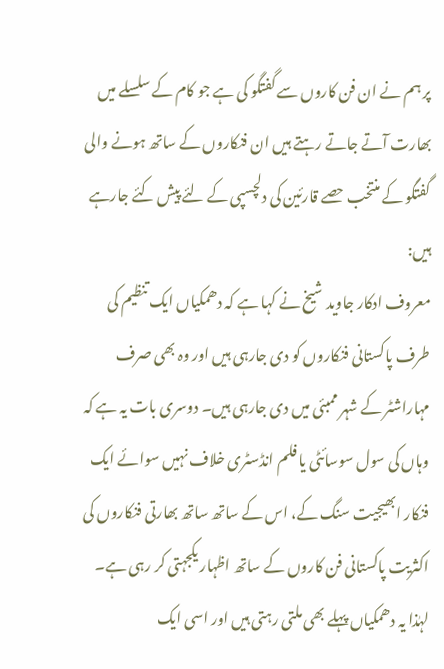پر ہم نے ان فن کاروں سے گفتگو کی ہے جو کام کے سلسلے میں بھارت آتے جاتے رہتے ہیں ان فنکاروں کے ساتھ ہونے والی گفتگو کے منتخب حصے قارئین کی دلچسپی کے لئے پیش کئے جارہے ہیں:
معروف ادکار جاوید شیخ نے کہا ہے کہ دھمکیاں ایک تنظیم کی طرف پاکستانی فنکاروں کو دی جارہی ہیں اور وہ بھی صرف مہاراشٹر کے شہر ممبئی میں دی جارہی ہیں۔ دوسری بات یہ ہے کہ وہاں کی سول سوسائٹی یا فلم انڈسٹری خلاف نہیں سوائے ایک فنکار ابھیجیت سنگ کے، اس کے ساتھ ساتھ بھارتی فنکاروں کی اکثریت پاکستانی فن کاروں کے ساتھ اظہار یکجہتی کر رہی ہے۔ لہٰذا یہ دھمکیاں پہلے بھی ملتی رہتی ہیں اور اسی ایک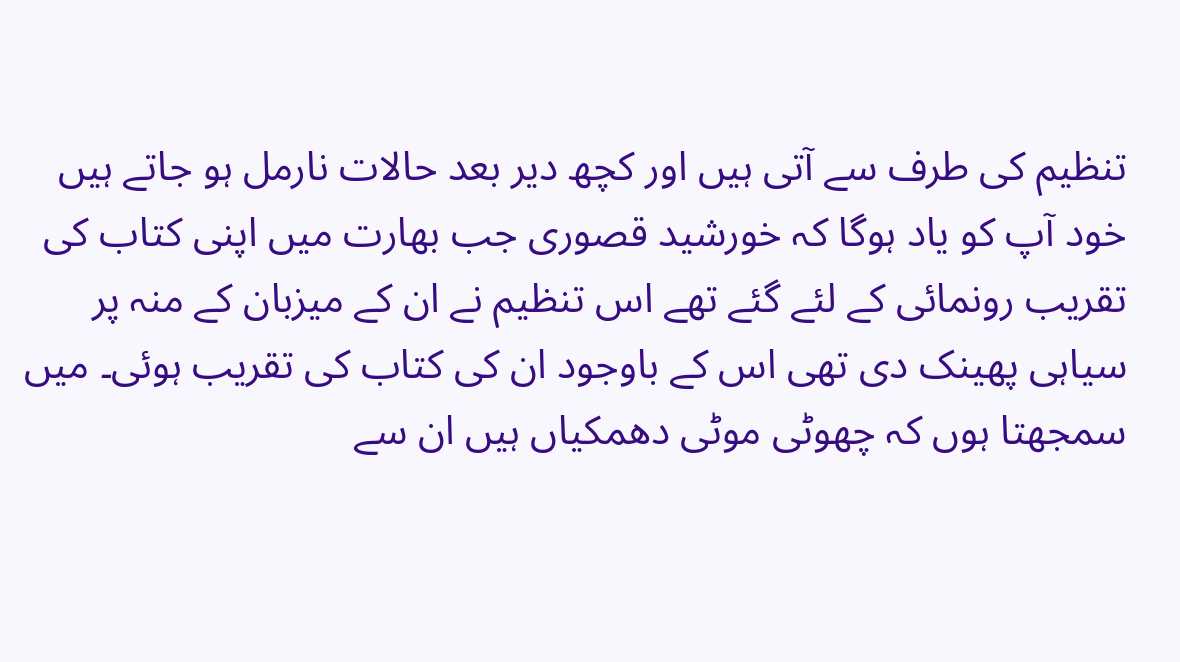تنظیم کی طرف سے آتی ہیں اور کچھ دیر بعد حالات نارمل ہو جاتے ہیں خود آپ کو یاد ہوگا کہ خورشید قصوری جب بھارت میں اپنی کتاب کی تقریب رونمائی کے لئے گئے تھے اس تنظیم نے ان کے میزبان کے منہ پر سیاہی پھینک دی تھی اس کے باوجود ان کی کتاب کی تقریب ہوئی۔ میں سمجھتا ہوں کہ چھوٹی موٹی دھمکیاں ہیں ان سے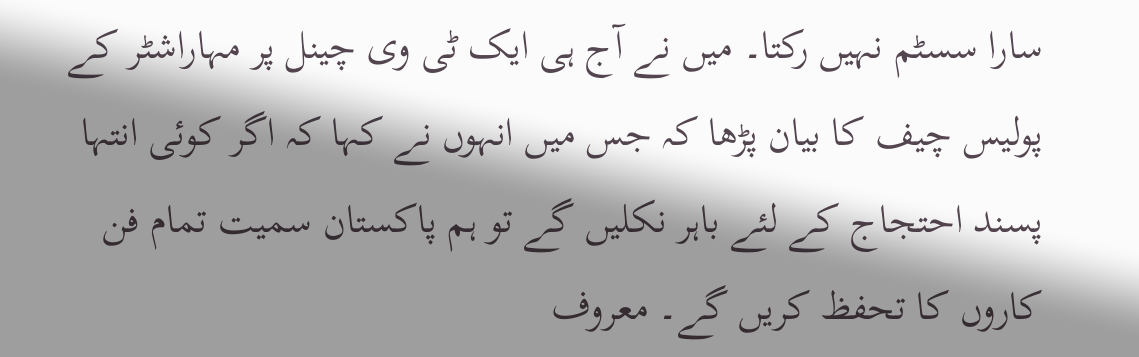سارا سسٹم نہیں رکتا۔ میں نے آج ہی ایک ٹی وی چینل پر مہاراشٹر کے پولیس چیف کا بیان پڑھا کہ جس میں انہوں نے کہا کہ اگر کوئی انتہا پسند احتجاج کے لئے باہر نکلیں گے تو ہم پاکستان سمیت تمام فن کاروں کا تحفظ کریں گے۔ معروف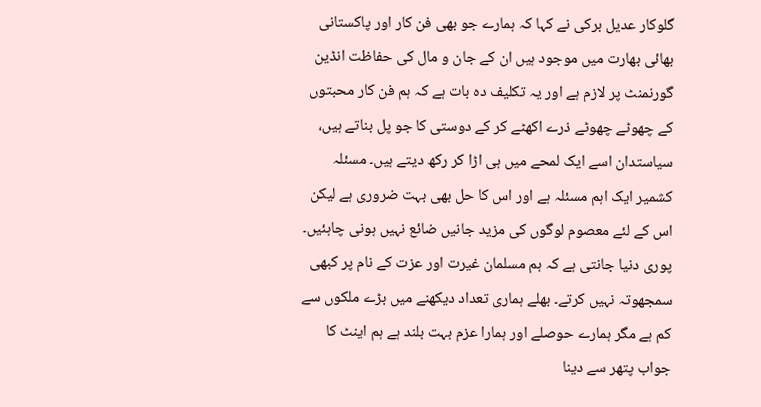گلوکار عدیل برکی نے کہا کہ ہمارے جو بھی فن کار اور پاکستانی بھائی بھارت میں موجود ہیں ان کے جان و مال کی حفاظت انڈین گورنمنٹ پر لازم ہے اور یہ تکلیف دہ بات ہے کہ ہم فن کار محبتوں کے چھوٹے چھوٹے ذرے اکھٹے کر کے دوستی کا جو پل بناتے ہیں، سیاستدان اسے ایک لمحے میں ہی اڑا کر رکھ دیتے ہیں۔ مسئلہ کشمیر ایک اہم مسئلہ ہے اور اس کا حل بھی بہت ضروری ہے لیکن اس کے لئے معصوم لوگوں کی مزید جانیں ضائع نہیں ہونی چاہئیں۔ پوری دنیا جانتی ہے کہ ہم مسلمان غیرت اور عزت کے نام پر کبھی سمجھوتہ نہیں کرتے۔ بھلے ہماری تعداد دیکھنے میں بڑے ملکوں سے کم ہے مگر ہمارے حوصلے اور ہمارا عزم بہت بلند ہے ہم اینٹ کا جواب پتھر سے دینا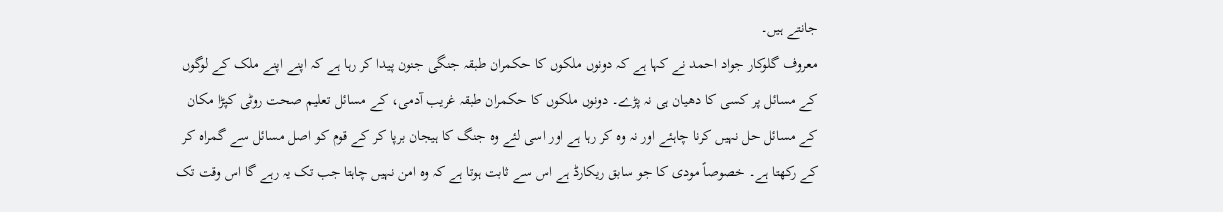جانتے ہیں۔
معروف گلوکار جواد احمد نے کہا ہے کہ دونوں ملکوں کا حکمران طبقہ جنگی جنون پیدا کر رہا ہے کہ اپنے اپنے ملک کے لوگوں کے مسائل پر کسی کا دھیان ہی نہ پڑے۔ دونوں ملکوں کا حکمران طبقہ غریب آدمی، کے مسائل تعلیم صحت روٹی کپڑا مکان کے مسائل حل نہیں کرنا چاہئے اور نہ وہ کر رہا ہے اور اسی لئے وہ جنگ کا ہیجان برپا کر کے قوم کو اصل مسائل سے گمراہ کر کے رکھتا ہے۔ خصوصاً مودی کا جو سابق ریکارڈ ہے اس سے ثابت ہوتا ہے کہ وہ امن نہیں چاہتا جب تک یہ رہے گا اس وقت تک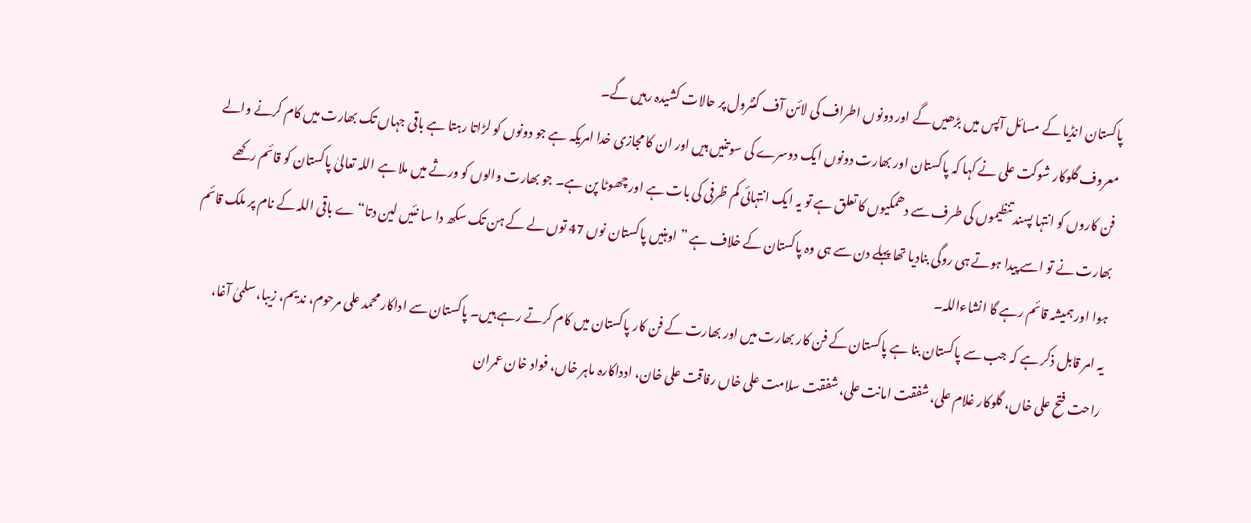پاکستان انڈیا کے مسائل آپس میں بڑھیں گے اور دونوں اطراف کی لائن آف کنٹرول پر حالات کشیدہ رہیں گے۔
معروف گلوکار شوکت علی نے کہا کہ پاکستان اور بھارت دونوں ایک دوسرے کی سوتنیں ہیں اور ان کا مجازی خدا امریکہ ہے جو دونوں کو لڑاتا رہتا ہے باقی جہاں تک بھارت میں کام کرنے والے فن کاروں کو انتہا پسند تنظیموں کی طرف سے دھمکیوں کا تعلق ہے تو یہ ایک انتہائی کم ظرفی کی بات ہے اور چھوٹا پن ہے۔ جو بھارت والوں کو ورثے میں ملا ہے اللہ تعالیٰ پاکستان کو قائم رکھے بھارت نے تو اسے پیدا ہوتے ہی روگی بنادیا تھا پہلے دن سے ہی وہ پاکستان کے خلاف ہے ” اوہنیں پاکستان نوں 47 توں لے کے ہن تک سکھ دا سا نئیں لین دتا“ے باقی اللہ کے نام پر ملک قائم ہوا اور ہمیشہ قائم رہے گا انشاءاللہ۔
یہ امر قابل ذکر ہے کہ جب سے پاکستان بنا ہے پاکستان کے فن کار بھارت میں اور بھارت کے فن کار پاکستان میں کام کرتے رہے ہیں۔ پاکستان سے اداکار محمد علی مرحوم، ندیم، زیبا، سلمیٰ آغا، راحت فتح علی خاں، گلوکار غلام علی، شفقت امانت علی، شفقت سلامت علی خاں رفاقت علی خان، ادداکارہ ماہر خاں، فواد خان عمران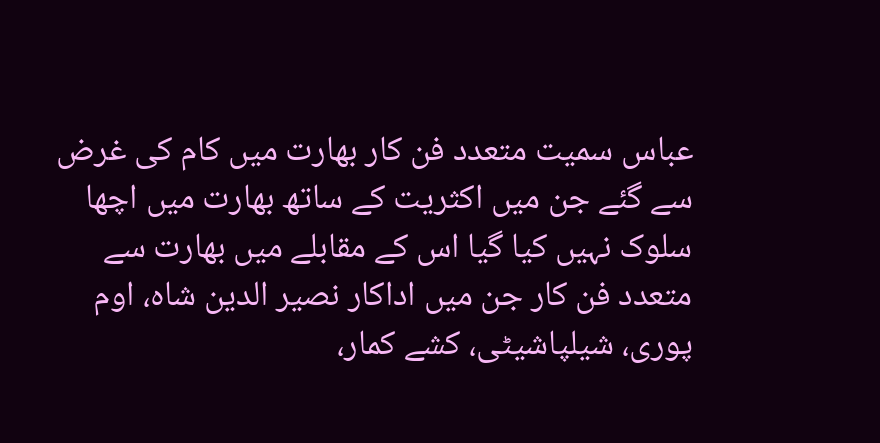عباس سمیت متعدد فن کار بھارت میں کام کی غرض سے گئے جن میں اکثریت کے ساتھ بھارت میں اچھا سلوک نہیں کیا گیا اس کے مقابلے میں بھارت سے متعدد فن کار جن میں اداکار نصیر الدین شاہ، اوم پوری، شیلپاشیٹی، کشے کمار،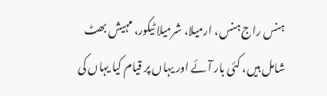ہنس راج ہنس، ارمیلا، شرمیلا ٹیکور، مہیش بھٹ شامل ہیں، کئی بار آئے اور یہاں پر قیام کیا یہاں کی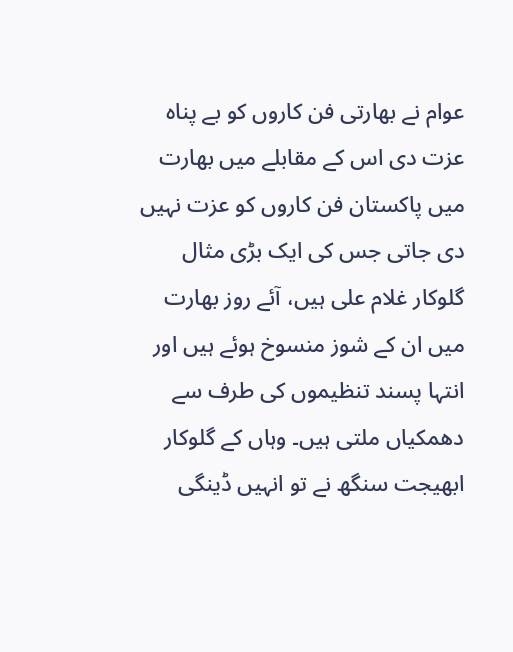عوام نے بھارتی فن کاروں کو بے پناہ عزت دی اس کے مقابلے میں بھارت میں پاکستان فن کاروں کو عزت نہیں دی جاتی جس کی ایک بڑی مثال گلوکار غلام علی ہیں، آئے روز بھارت میں ان کے شوز منسوخ ہوئے ہیں اور انتہا پسند تنظیموں کی طرف سے دھمکیاں ملتی ہیں۔ وہاں کے گلوکار ابھیجت سنگھ نے تو انہیں ڈینگی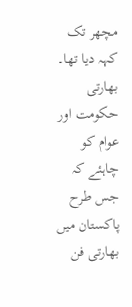مچھر تک کہہ دیا تھا۔ بھارتی حکومت اور عوام کو چاہئے کہ جس طرح پاکستان میں بھارتی فن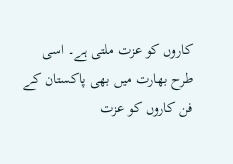کاروں کو عزت ملتی ہے۔ اسی طرح بھارت میں بھی پاکستان کے فن کاروں کو عزت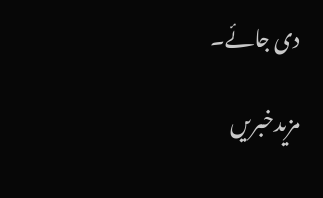دی جائے۔

مزیدخبریں